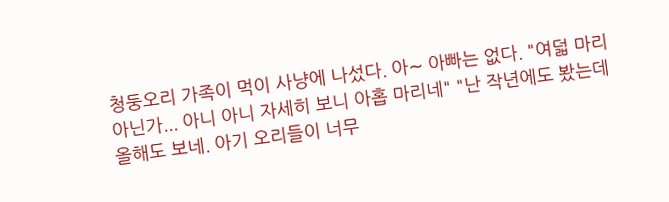청둥오리 가족이 먹이 사냥에 나섰다. 아∼ 아빠는 없다. "여덟 마리 아닌가... 아니 아니 자세히 보니 아홉 마리네" "난 작년에도 봤는데 올해도 보네. 아기 오리들이 너무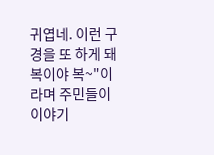귀엽네. 이런 구경을 또 하게 돼 복이야 복~"이라며 주민들이 이야기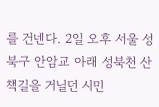를 건넨다. 2일 오후 서울 성북구 안암교 아래 성북천 산책길을 거닐던 시민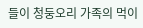들이 청둥오리 가족의 먹이